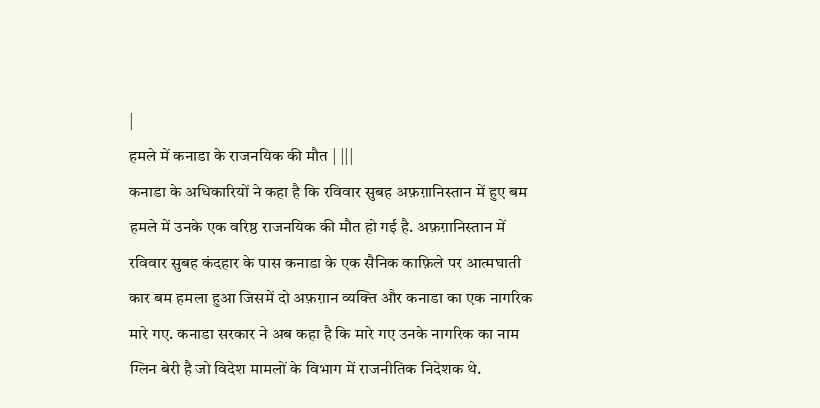|
हमले में कनाडा के राजनयिक की मौत | |||
कनाडा के अधिकारियों ने कहा है कि रविवार सुबह अफ़ग़ानिस्तान में हुए बम हमले में उनके एक वरिष्ठ राजनयिक की मौत हो गई है. अफ़ग़ानिस्तान में रविवार सुबह कंदहार के पास कनाडा के एक सैनिक काफ़िले पर आत्मघाती कार बम हमला हुआ जिसमें दो अफ़ग़ान व्यक्ति और कनाडा का एक नागरिक मारे गए. कनाडा सरकार ने अब कहा है कि मारे गए उनके नागरिक का नाम ग्लिन बेरी है जो विदेश मामलों के विभाग में राजनीतिक निदेशक थे.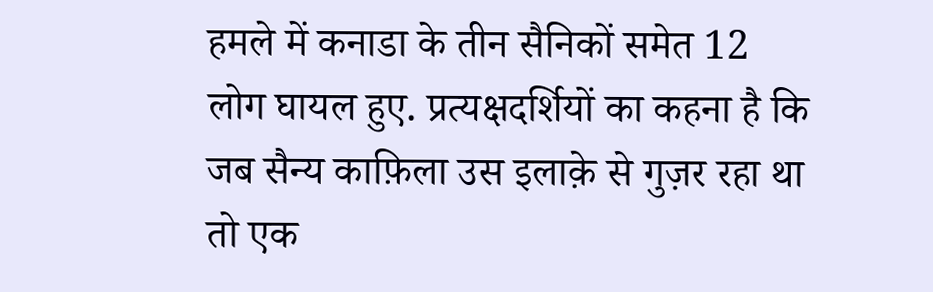हमले में कनाडा के तीन सैनिकों समेत 12 लोग घायल हुए. प्रत्यक्षदर्शियों का कहना है कि जब सैन्य काफ़िला उस इलाक़े से गुज़र रहा था तो एक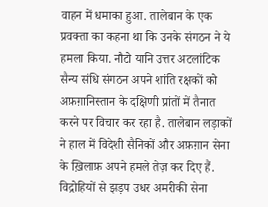वाहन में धमाका हुआ. तालेबान के एक प्रवक्ता का कहना था कि उनके संगठन ने ये हमला किया. नौटो यानि उत्तर अटलांटिक सैन्य संधि संगठन अपने शांति रक्षकों को अफ़ग़ानिस्तान के दक्षिणी प्रांतों में तैनात करने पर विचार कर रहा है. तालेबान लड़ाकों ने हाल में विदेशी सैनिकों और अफ़ग़ान सेना के ख़िलाफ़ अपने हमले तेज़ कर दिए हैं. विद्रोहियों से झड़प उधर अमरीकी सेना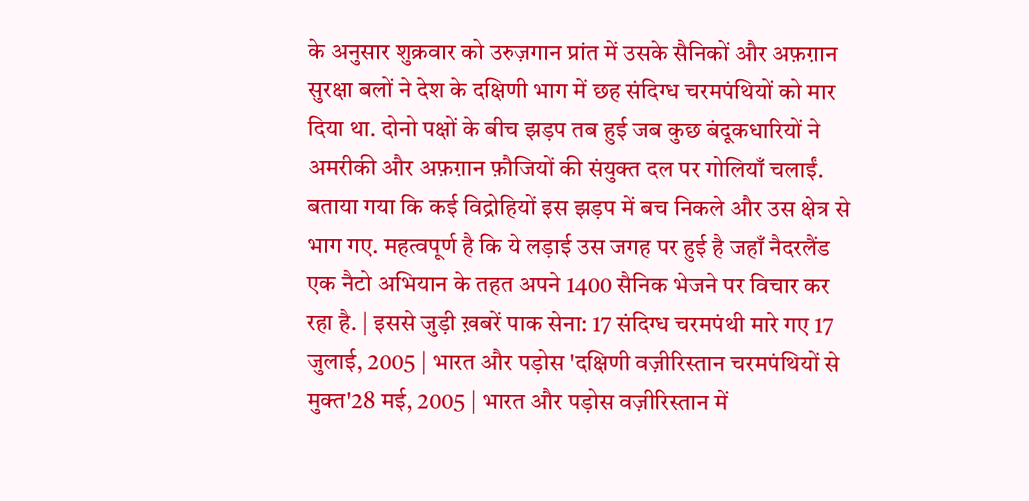के अनुसार शुक्रवार को उरुज़गान प्रांत में उसके सैनिकों और अफ़ग़ान सुरक्षा बलों ने देश के दक्षिणी भाग में छह संदिग्ध चरमपंथियों को मार दिया था. दोनो पक्षों के बीच झड़प तब हुई जब कुछ बंदूकधारियों ने अमरीकी और अफ़ग़ान फ़ौजियों की संयुक्त दल पर गोलियाँ चलाईं. बताया गया कि कई विद्रोहियों इस झड़प में बच निकले और उस क्षेत्र से भाग गए. महत्वपूर्ण है कि ये लड़ाई उस जगह पर हुई है जहाँ नैदरलैंड एक नैटो अभियान के तहत अपने 1400 सैनिक भेजने पर विचार कर रहा है. | इससे जुड़ी ख़बरें पाक सेना: 17 संदिग्ध चरमपंथी मारे गए 17 जुलाई, 2005 | भारत और पड़ोस 'दक्षिणी वज़ीरिस्तान चरमपंथियों से मुक्त'28 मई, 2005 | भारत और पड़ोस वज़ीरिस्तान में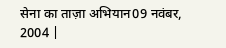सेना का ताज़ा अभियान09 नवंबर, 2004 |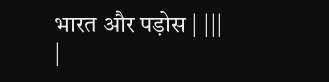भारत और पड़ोस | |||
|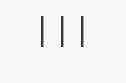|||